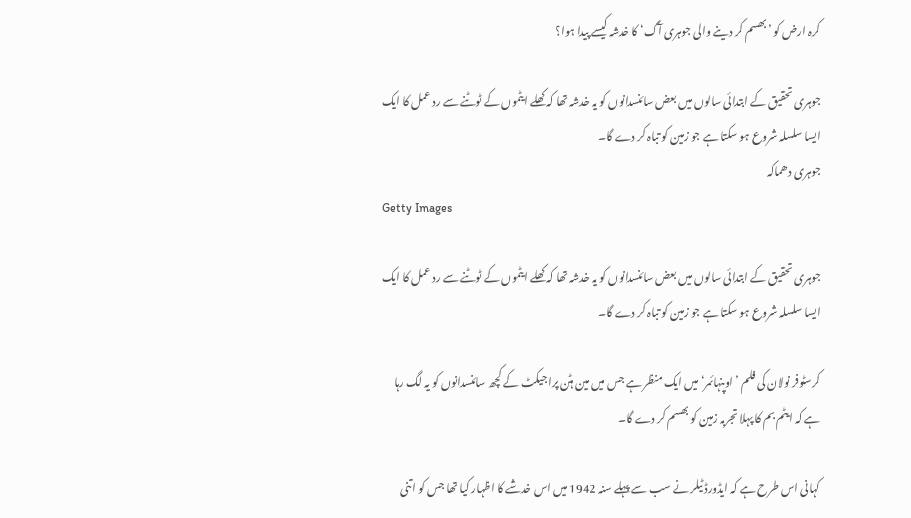کرہ ارض کو ’بھسم کر دینے والی جوہری آگ‘ کا خدشہ کیسے پیدا ہوا؟

جوہری تحقیق کے ابتدائی سالوں میں بعض سائنسدانوں کو یہ خدشہ تھا کہ کھلے ایٹموں کے ٹوٹنے سے رد عمل کا ایک ایسا سلسلہ شروع ہو سکتا ہے جو زمین کو تباہ کر دے گا۔
جوہری دھماکہ
Getty Images

جوہری تحقیق کے ابتدائی سالوں میں بعض سائنسدانوں کو یہ خدشہ تھا کہ کھلے ایٹموں کے ٹوٹنے سے رد عمل کا ایک ایسا سلسلہ شروع ہو سکتا ہے جو زمین کو تباہ کر دے گا۔

کرسٹوفر نولان کی فلم ’اوپنہائمر‘ میں ایک منظر ہے جس میں مین ہٹن پراجیکٹ کے کچھ سائنسدانوں کو یہ لگ رہا ہے کہ ایٹم بم کا پہلا تجربہ زمین کو بھسم کر دے گا۔

کہانی اس طرح ہے کہ ایڈورڈ ٹیلر نے سب سے پہلے سنہ 1942 میں اس خدشے کا اظہار کیا تھا جس کو اتنی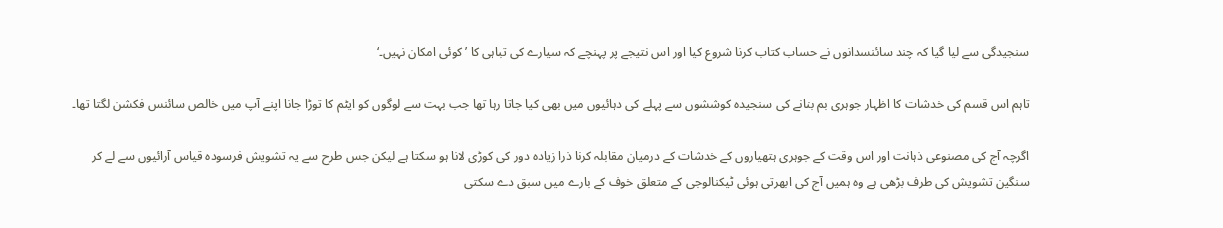سنجیدگی سے لیا گیا کہ چند سائنسدانوں نے حساب کتاب کرنا شروع کیا اور اس نتیجے پر پہنچے کہ سیارے کی تباہی کا ’کوئی امکان نہیں۔‘

تاہم اس قسم کی خدشات کا اظہار جوہری بم بنانے کی سنجیدہ کوششوں سے پہلے کی دہائيوں میں بھی کیا جاتا رہا تھا جب بہت سے لوگوں کو ایٹم کا توڑا جانا اپنے آپ میں خالص سائنس فکشن لگتا تھا۔

اگرچہ آج کی مصنوعی ذہانت اور اس وقت کے جوہری ہتھیاروں کے خدشات کے درمیان مقابلہ کرنا ذرا زیادہ دور کی کوڑی لانا ہو سکتا ہے لیکن جس طرح سے یہ تشویش فرسودہ قیاس آرائیوں سے لے کر سنگین تشویش کی طرف بڑھی ہے وہ ہمیں آج کی ابھرتی ہوئی ٹیکنالوجی کے متعلق خوف کے بارے میں سبق دے سکتی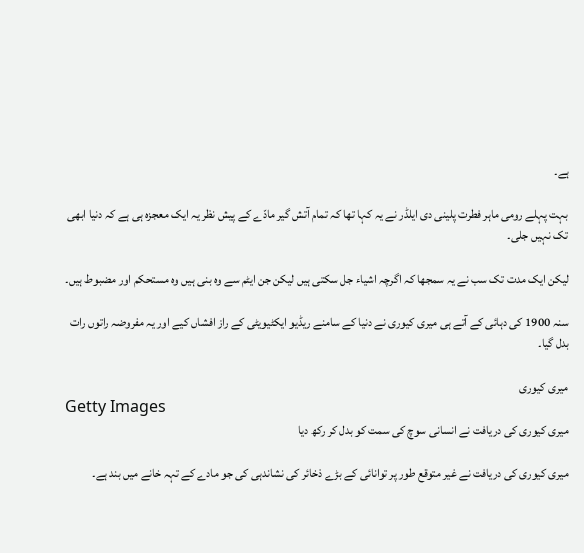ہے۔

بہت پہلے رومی ماہر فطرت پلینی دی ایلڈر نے یہ کہا تھا کہ تمام آتش گیر مادّے کے پیش نظر یہ ایک معجزہ ہی ہے کہ دنیا ابھی تک نہیں جلی۔

لیکن ایک مدت تک سب نے یہ سمجھا کہ اگرچہ اشیاء جل سکتی ہیں لیکن جن ایٹم سے وہ بنی ہیں وہ مستحکم اور مضبوط ہیں۔

سنہ 1900 کی دہائی کے آتے ہی میری کیوری نے دنیا کے سامنے ریڈیو ایکٹیویٹی کے راز افشاں کیے اور یہ مفروضہ راتوں رات بدل گیا۔

میری کیوری
Getty Images
میری کیوری کی دریافت نے انسانی سوچ کی سمت کو بدل کر رکھ دیا

میری کیوری کی دریافت نے غیر متوقع طور پر توانائی کے بڑے ذخائر کی نشاندہی کی جو مادے کے تہہ خانے میں بند ہے۔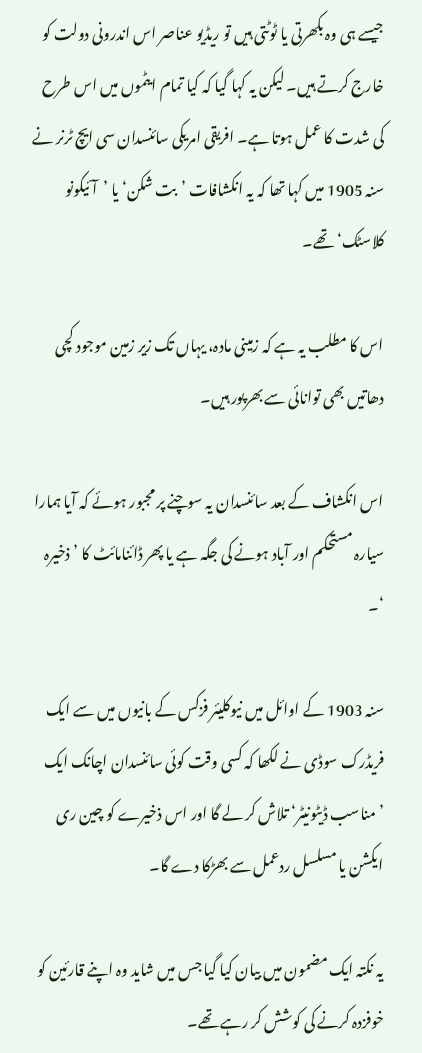جیسے ہی وہ بکھرتی یا ٹوٹتی ہیں تو ریڈیو عناصر اس اندرونی دولت کو خارج کرتے ہیں۔ لیکن یہ کہا گيا کہ کیا تمام ایٹموں میں اس طرح کی شدت کا عمل ہوتا ہے۔ افریقی امریکی سائنسدان سی ایچ ٹرنر نے سنہ 1905 میں کہا تھا کہ یہ انکشافات ’بت شکن‘ یا ’آئیکونو کلاسٹک‘ تھے۔

اس کا مطلب یہ ہے کہ زمینی مادہ، یہاں تک زیر زمین موجود کچی دھاتیں بھی توانائی سے بھرپور ہیں۔

اس انکشاف کے بعد سائنسدان یہ سوچنے پر مجبور ہوئے کہ آیا ہمارا سیارہ مستحکم اور آباد ہونے کی جگہ ہے یا پھر ڈائنامائٹ کا ’ذخیرہ ‘۔

سنہ 1903 کے اوائل میں نیوکلیئر فزکس کے بانیوں میں سے ایک فریڈرک سوڈی نے لکھا کہ کسی وقت کوئی سائنسدان اچانک ایک ’مناسب ڈیٹونیٹر‘ تلاش کر لے گا اور اس ذخیرے کو چین ری ایکشن یا مسلسل ردعمل سے بھڑکا دے گا۔

یہ نکتہ ایک مضمون میں بیان کیا گیا جس میں شاید وہ اپنے قارئین کو خوفزدہ کرنے کی کوشش کر رہے تھے۔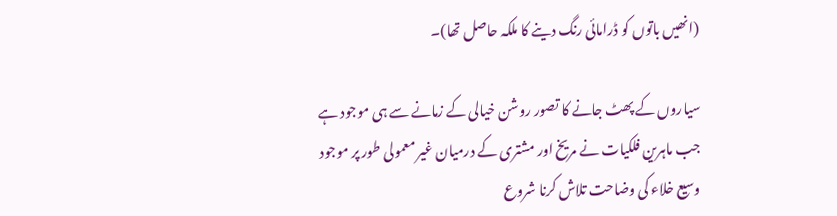(انھیں باتوں کو ڈرامائی رنگ دینے کا ملکہ حاصل تھا)۔

سیاروں کے پھٹ جانے کا تصور روشن خیالی کے زمانے سے ہی موجود ہے جب ماہرین فلکیات نے مریخ اور مشتری کے درمیان غیر معمولی طور پر موجود وسیع خلاء کی وضاحت تلاش کرنا شروع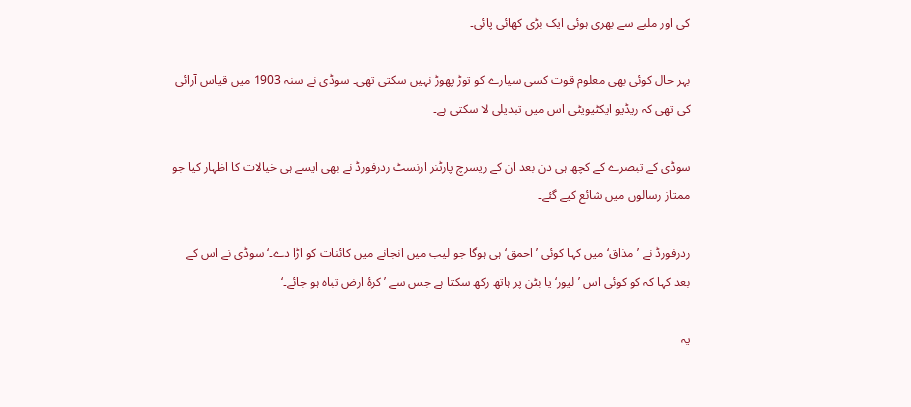کی اور ملبے سے بھری ہوئی ایک بڑی کھائی پائی۔

بہر حال کوئی بھی معلوم قوت کسی سیارے کو توڑ پھوڑ نہیں سکتی تھی۔ سوڈی نے سنہ 1903 میں قیاس آرائی کی تھی کہ ریڈیو ایکٹیویٹی اس میں تبدیلی لا سکتی ہے۔

سوڈی کے تبصرے کے کچھ ہی دن بعد ان کے ریسرچ پارٹنر ارنسٹ ردرفورڈ نے بھی ایسے ہی خیالات کا اظہار کیا جو ممتاز رسالوں میں شائع کیے گئے۔

ردرفورڈ نے ’مذاق‘ میں کہا کوئی ’احمق‘ ہی ہوگا جو لیب میں انجانے میں کائنات کو اڑا دے۔‘ سوڈی نے اس کے بعد کہا کہ کو کوئی اس ’لیور‘ یا بٹن پر ہاتھ رکھ سکتا ہے جس سے ’کرۂ ارض تباہ ہو جائے۔‘

یہ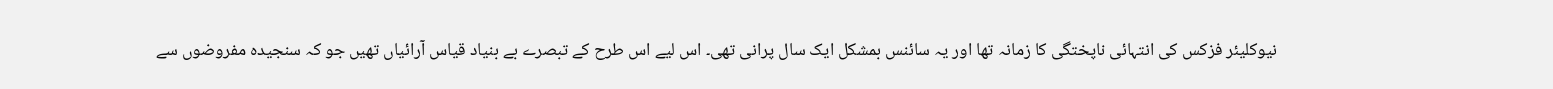نیوکلیئر فزکس کی انتہائی ناپختگی کا زمانہ تھا اور یہ سائنس بمشکل ایک سال پرانی تھی۔ اس لیے اس طرح کے تبصرے بے بنیاد قیاس آرائیاں تھیں جو کہ سنجیدہ مفروضوں سے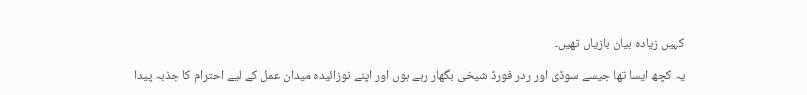کہیں زیادہ بیان بازیاں تھیں۔

یہ کچھ ایسا تھا جیسے سوڈی اور ردر فورڈ شیخی بگھار رہے ہوں اور اپنے نوزائیدہ میدان عمل کے لیے احترام کا جذبہ پیدا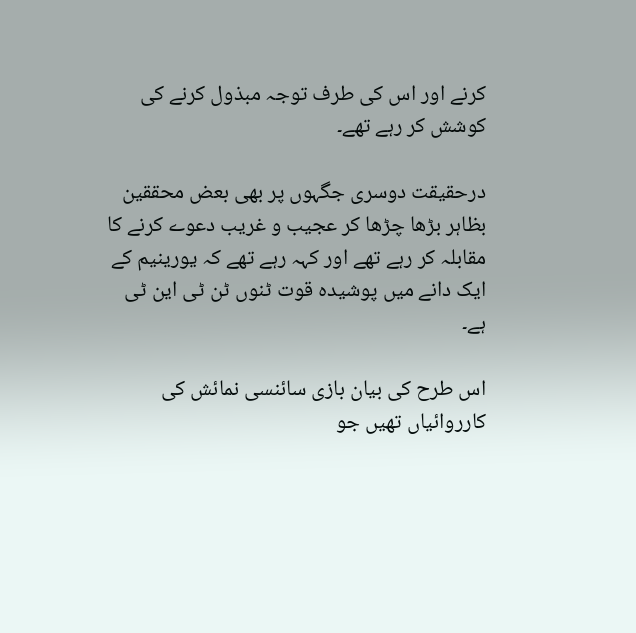کرنے اور اس کی طرف توجہ مبذول کرنے کی کوشش کر رہے تھے۔

درحقیقت دوسری جگہوں پر بھی بعض محققین بظاہر بڑھا چڑھا کر عجیب و غریب دعوے کرنے کا مقابلہ کر رہے تھے اور کہہ رہے تھے کہ یورینیم کے ایک دانے میں پوشیدہ قوت ٹنوں ٹن ٹی این ٹی ہے۔

اس طرح کی بیان بازی سائنسی نمائش کی کارروائیاں تھیں جو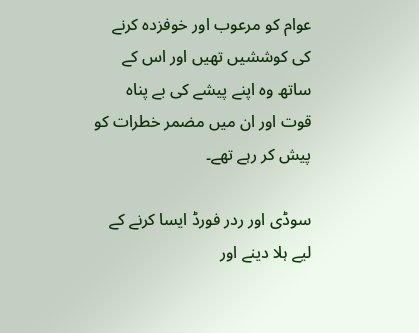عوام کو مرعوب اور خوفزدہ کرنے کی کوششیں تھیں اور اس کے ساتھ وہ اپنے پیشے کی بے پناہ قوت اور ان میں مضمر خطرات کو پیش کر رہے تھے۔

سوڈی اور ردر فورڈ ایسا کرنے کے لیے ہلا دینے اور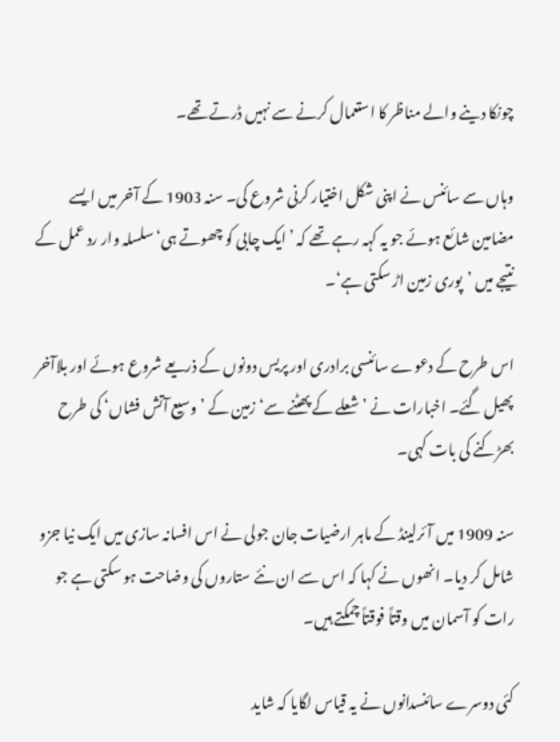چونکا دینے والے مناظر کا استعمال کرنے سے نہیں ڈرتے تھے۔

وہاں سے سائنس نے اپنی شکل اختیار کرنی شروع کی۔ سنہ 1903 کے آخر میں ایسے مضامین شائع ہوئے جو یہ کہہ رہے تھے کہ ’ایک چابی کو چھوتے ہی‘ سلسلہ وار رد عمل کے نتیجے میں ’پوری زمین اڑ سکتی ہے‘۔

اس طرح کے دعوے سائنسی برادری اور پریس دونوں کے ذریعے شروع ہوئے اور بلاآخر پھیل گئے۔ اخبارات نے ’شعلے کے پھٹنے سے‘ زمین کے ’وسیع آتش فشاں‘ کی طرح بھڑکنے کی بات کہی۔

سنہ 1909 میں آئرلینڈ کے ماہر ارضیات جان جولی نے اس افسانہ سازی میں ایک نیا جزو شامل کر دیا۔ انھوں نے کہا کہ اس سے ان نئے ستاروں کی وضاحت ہو سکتی ہے جو رات کو آسمان میں وقتاً فوقتاً چمکتے ہیں۔

کئی دوسرے سائنسدانوں نے یہ قیاس لگایا کہ شاید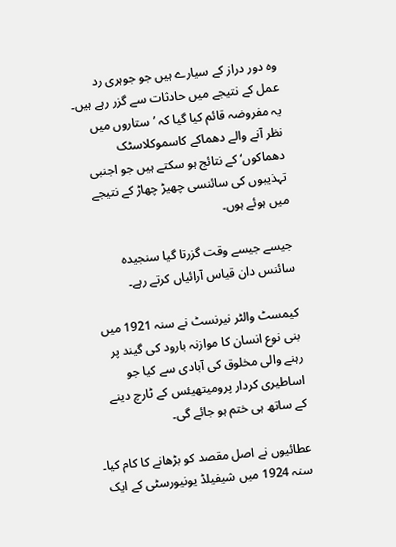وہ دور دراز کے سیارے ہیں جو جوہری رد عمل کے نتیجے میں حادثات سے گزر رہے ہیں۔ یہ مفروضہ قائم کیا گیا کہ ’ستاروں میں نظر آنے والے دھماکے کاسموکلاسٹک دھماکوں‘ کے نتائج ہو سکتے ہیں جو اجنبی تہذیبوں کی سائنسی چھیڑ چھاڑ کے نتیجے میں ہوئے ہوں۔

جیسے جیسے وقت گزرتا گیا سنجیدہ سائنس دان قیاس آرائیاں کرتے رہے۔

کیمسٹ والٹر نیرنسٹ نے سنہ 1921 میں بنی نوع انسان کا موازنہ بارود کی گیند پر رہنے والی مخلوق کی آبادی سے کیا جو اساطیری کردار پرومیتھیئس کے ٹارچ دینے کے ساتھ ہی ختم ہو جائے گی۔

عطائیوں نے اصل مقصد کو بڑھانے کا کام کیا۔ سنہ 1924 میں شیفیلڈ یونیورسٹی کے ایک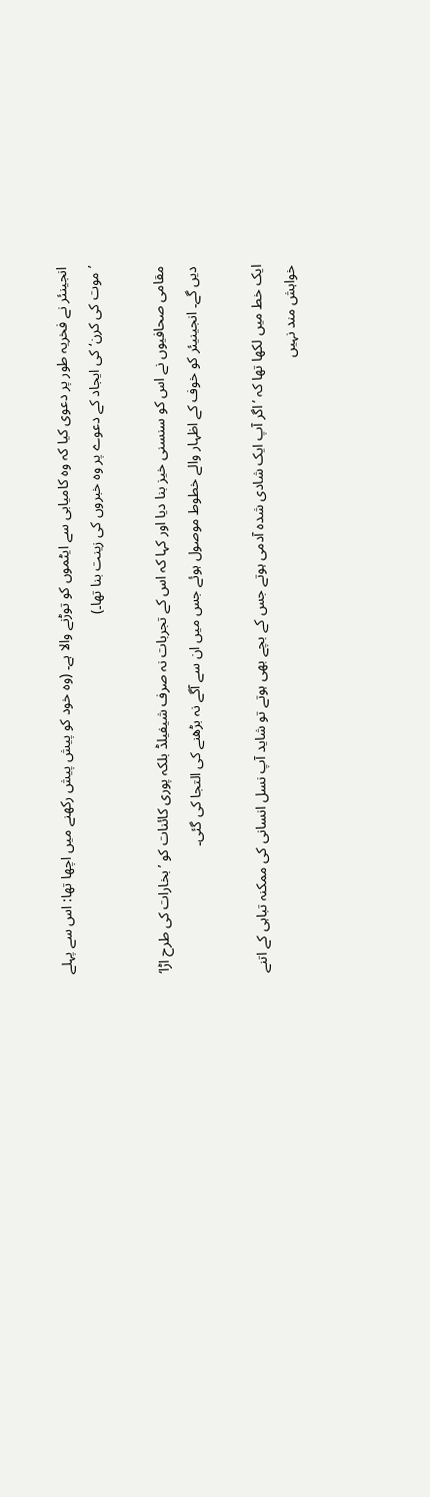انجینئر نے فخریہ طور پر دعوی کیا کہ وہ کامیابی سے ایٹموں کو توڑنے والا ہے۔ (وہ خود کو پیش پیش رکھنے میں اچھا تھا: اس سے پہلے ’موت کی کرن‘ کی ایجاد کے دعوے پر وہ خبروں کی زینت بنا تھا۔)

مقامی صحافیوں نے اس کو سنسنی خیز بنا دیا اور کہا کہ اس کے تجربات نہ صرف شیفیلڈ بلکہ پوری کائنات کو ’بخارات کی طرح اڑا‘ دیں گے۔ انجینیئر کو خوف کے اظہار والے خطوط موصول ہوئے جس میں ان سے آگے نہ بڑھنے کی التجا کی گئی۔

ایک خط میں لکھا تھا کہ ’اگر آپ ایک شادی شدہ آدمی ہوتے جس کے بچے بھی ہوتے تو شاید آپ نسل انسانی کی ممکنہ تباہی کے اتنے خواہش مند نہیں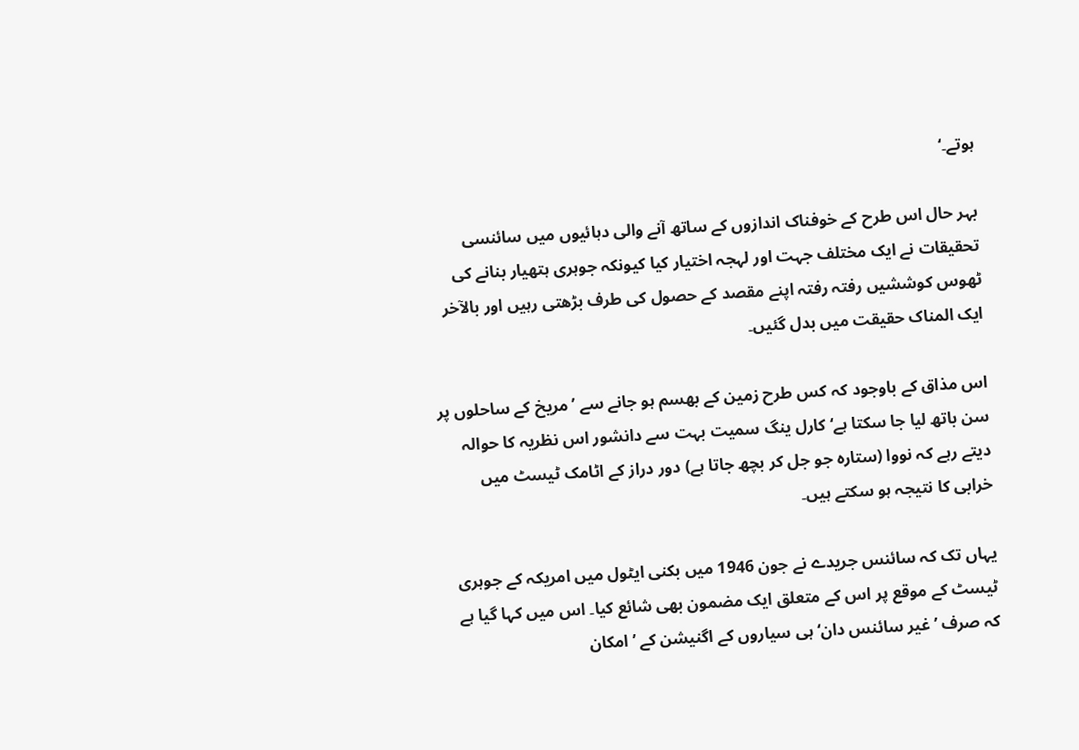ہوتے۔‘

بہر حال اس طرح کے خوفناک اندازوں کے ساتھ آنے والی دہائیوں میں سائنسی تحقیقات نے ایک مختلف جہت اور لہجہ اختیار کیا کیونکہ جوہری ہتھیار بنانے کی ٹھوس کوششیں رفتہ رفتہ اپنے مقصد کے حصول کی طرف بڑھتی رہیں اور بالآخر ایک المناک حقیقت میں بدل گئیں۔

اس مذاق کے باوجود کہ کس طرح زمین کے بھسم ہو جانے سے ’مریخ کے ساحلوں پر سن باتھ لیا جا سکتا ہے‘ کارل ینگ سمیت بہت سے دانشور اس نظریہ کا حوالہ دیتے رہے کہ نووا (ستارہ جو جل کر بچھ جاتا ہے) دور دراز کے اٹامک ٹیسٹ میں خرابی کا نتیجہ ہو سکتے ہیں۔

یہاں تک کہ سائنس جریدے نے جون 1946 میں بکنی ایٹول میں امریکہ کے جوہری ٹیسٹ کے موقع پر اس کے متعلق ایک مضمون بھی شائع کیا۔ اس میں کہا گیا ہے کہ صرف ’غیر سائنس دان‘ ہی سیاروں کے اگنیشن کے ’امکان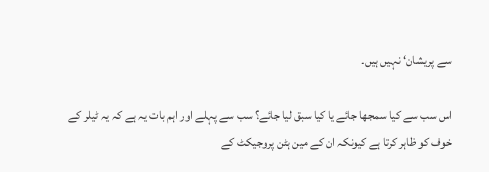سے پریشان‘ نہیں ہیں۔

اس سب سے کیا سمجھا جائے یا کیا سبق لیا جائے؟ سب سے پہلے اور اہم بات یہ ہے کہ یہ ٹیلر کے خوف کو ظاہر کرتا ہے کیونکہ ان کے مین ہٹن پروجیکٹ کے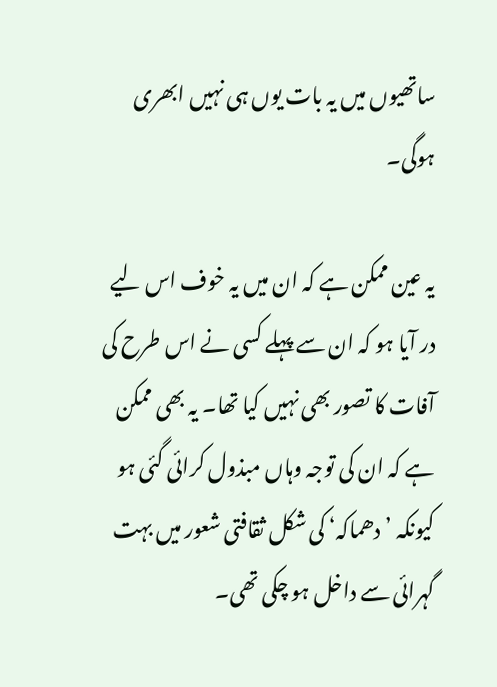ساتھیوں میں یہ بات یوں ہی نہیں ابھری ہوگی۔

یہ عین ممکن ہے کہ ان میں یہ خوف اس لیے در آیا ہو کہ ان سے پہلے کسی نے اس طرح کی آفات کا تصور بھی نہیں کیا تھا۔ یہ بھی ممکن ہے کہ ان کی توجہ وہاں مبذول کرائی گئی ہو کیونکہ ’دھماکہ‘ کی شکل ثقافتی شعور میں بہت گہرائی سے داخل ہو چکی تھی۔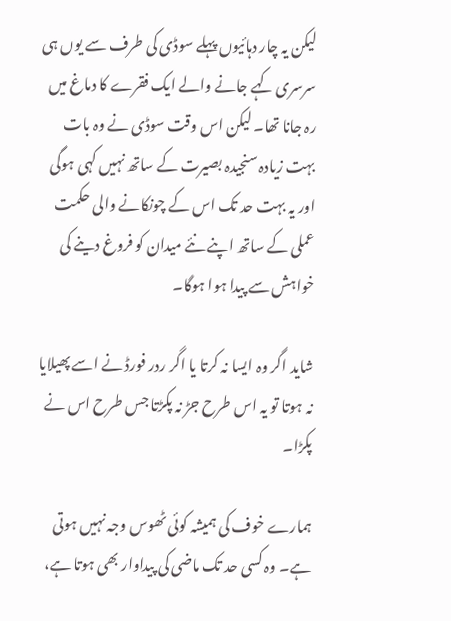لیکن یہ چار دہائیوں پہلے سوڈی کی طرف سے یوں ہی سرسری کہے جانے والے ایک فقرے کا دماغ میں رہ جانا تھا۔ لیکن اس وقت سوڈی نے وہ بات بہت زیادہ سنجیدہ بصیرت کے ساتھ نہیں کہی ہوگی اور یہ بہت حد تک اس کے چونکانے والی حکمت عملی کے ساتھ اپنے نئے میدان کو فروغ دینے کی خواہش سے پیدا ہوا ہوگا۔

شاید اگر وہ ایسا نہ کرتا یا اگر ردر فورڈ نے اسے پھیلایا نہ ہوتا تو یہ اس طرح جڑ نہ پکڑتا جس طرح اس نے پکڑا۔

ہمارے خوف کی ہمیشہ کوئی ٹھوس وجہ نہیں ہوتی ہے۔ وہ کسی حد تک ماضی کی پیداوار بھی ہوتا ہے،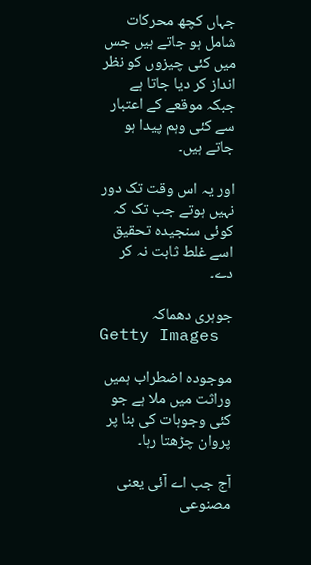جہاں کچھ محرکات شامل ہو جاتے ہیں جس میں کئی چیزوں کو نظر انداز کر دیا جاتا ہے جبکہ موقعے کے اعتبار سے کئی وہم پیدا ہو جاتے ہیں۔

اور یہ اس وقت تک دور نہیں ہوتے جب تک کہ کوئی سنجیدہ تحقیق اسے غلط ثابت نہ کر دے۔

جوہری دھماکہ
Getty Images

موجودہ اضطراب ہمیں وراثت میں ملا ہے جو کئی وجوہات کی بنا پر پروان چڑھتا رہا۔

آج جب اے آئی یعنی مصنوعی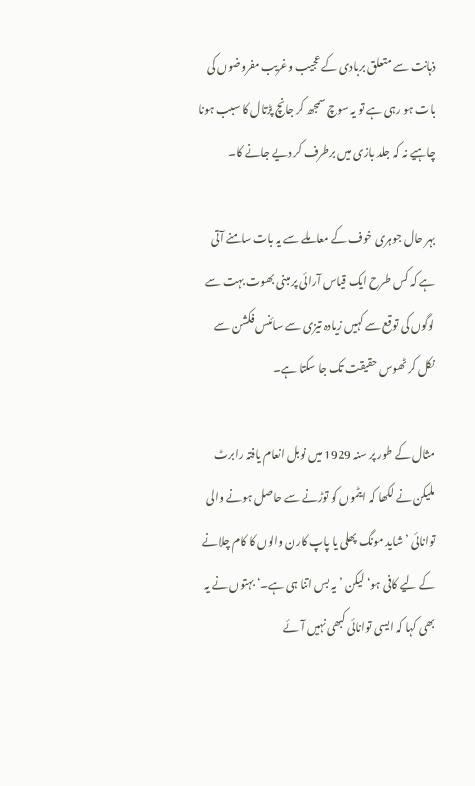ذہانت سے متعلق بربادی کے عجیب وغریب مفروضوں کی بات ہو رہی ہے تو یہ سوچ سمجھ کر جانچ پڑتال کا سبب ہونا چاہیے نہ کہ جلد بازی میں برطرف کر دیے جانے کا۔

بہر حال جوہری خوف کے معاملے سے یہ بات سامنے آتی ہے کہ کس طرح ایک قیاس آرائی پر مبنی بھوت بہت سے لوگوں کی توقع سے کہیں زیادہ تیزی سے سائنس فکشن سے نکل کر ٹھوس حقیقت تک جا سکتا ہے۔

مثال کے طور پر سنہ 1929 میں نوبل انعام یافتہ رابرٹ ملیکن نے لکھا کہ ایٹموں کو توڑنے سے حاصل ہونے والی توانائی ’شاید مونگ پھلی یا پاپ کارن والوں کا کام چلانے کے لیے کافی ہو‘ لیکن ’یہ بس اتنا ہی ہے۔‘ بہتوں نے یہ بھی کہا کہ ایسی توانائی کبھی نہیں آئے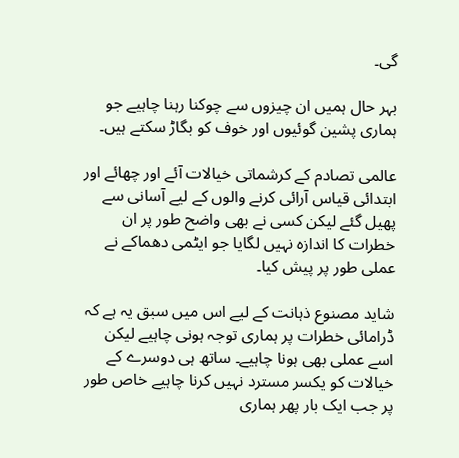گی۔

بہر حال ہمیں ان چیزوں سے چوکنا رہنا چاہیے جو ہماری پشین گوئیوں اور خوف کو بگاڑ سکتے ہیں۔

عالمی تصادم کے کرشماتی خیالات آئے اور چھائے اور ابتدائی قیاس آرائی کرنے والوں کے لیے آسانی سے پھیل گئے لیکن کسی نے بھی واضح طور پر ان خطرات کا اندازہ نہیں لگایا جو ایٹمی دھماکے نے عملی طور پر پیش کیا۔

شاید مصنوع ذہانت کے لیے اس میں سبق یہ ہے کہ ڈرامائی خطرات پر ہماری توجہ ہونی چاہیے لیکن اسے عملی بھی ہونا چاہیے۔ ساتھ ہی دوسرے کے خیالات کو یکسر مسترد نہیں کرنا چاہیے خاص طور پر جب ایک بار پھر ہماری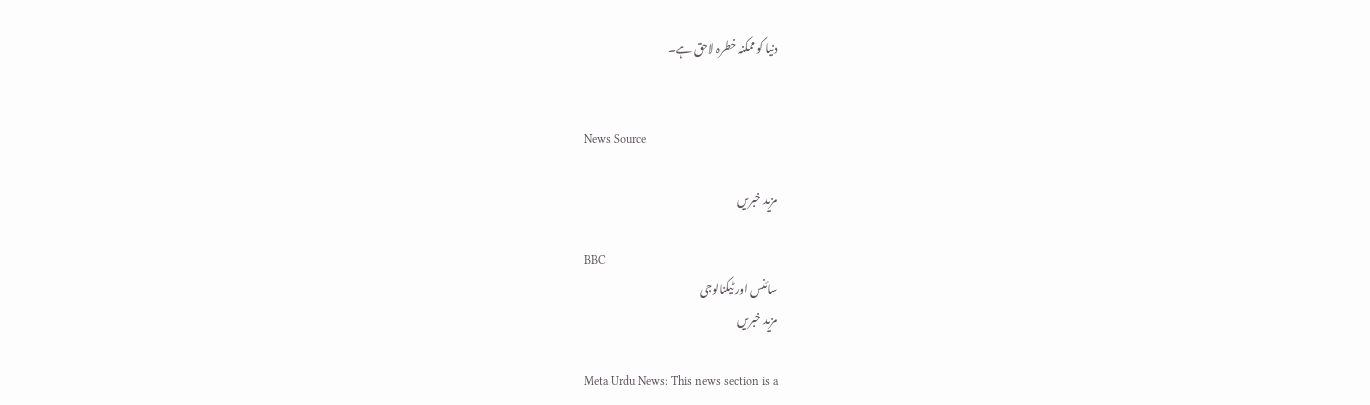دنیا کو ممکنہ خطرہ لاحق ہے۔


News Source

مزید خبریں

BBC
سائنس اور ٹیکنالوجی
مزید خبریں

Meta Urdu News: This news section is a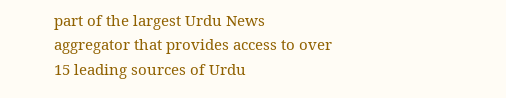part of the largest Urdu News aggregator that provides access to over 15 leading sources of Urdu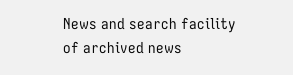News and search facility of archived news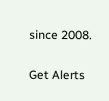since 2008.

Get Alerts